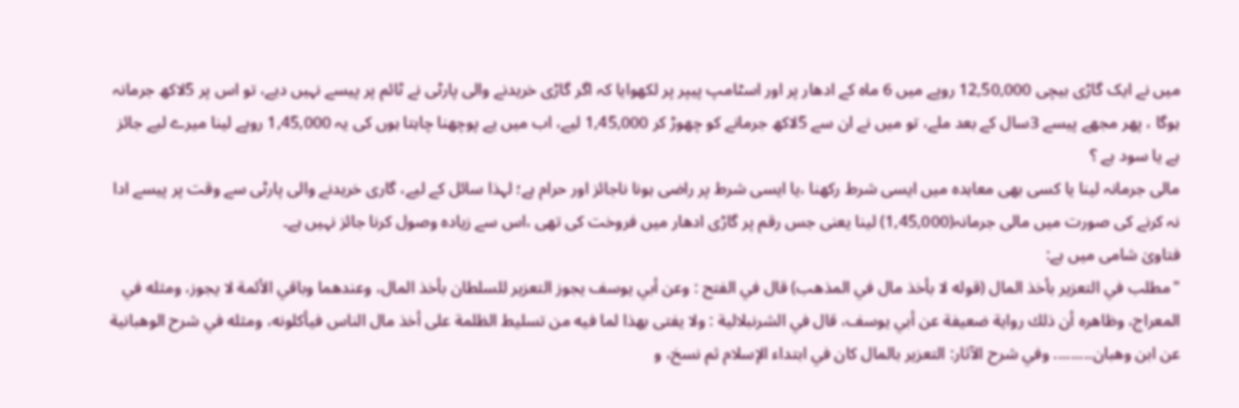میں نے ایک گاڑی بیچی 12,50,000 روپے میں 6 ماہ کے ادھار پر اور اسٹامپ پیپر پر لکھوایا کہ اگر گاڑی خریدنے والی پارٹی نے ٹائم پر پیسے نہیں دیے، تو اس پر 5لاکھ جرمانہ ہوگا ، پھر مجھے پیسے 3سال کے بعد ملے، تو میں نے ان سے 5لاکھ جرمانے کو چھوڑ کر 1,45,000 لیے، اب میں یے پوچھنا چاہتا ہوں کی یہ 1,45,000 روپے لینا میرے لیے جائز ہے یا سود ہے ؟
مالی جرمانہ لینا یا کسی بھی معاہدہ میں ایسی شرط رکھنا ،یا ایسی شرط پر راضی ہونا ناجائز اور حرام ہے؛ لہذا سائل کے لیے، گاری خریدنے والی پارٹی سے وقت پر پیسے ادا نہ کرنے کی صورت میں مالی جرمانہ(1,45,000) لینا یعنی جس رقم پر گاڑی ادھار میں فروخت کی تھی ،اس سے زیادہ وصول کرنا جائز نہیں ہے۔
فتاویٰ شامی میں ہے:
"مطلب في التعزير بأخذ المال (قوله لا بأخذ مال في المذهب) قال في الفتح : وعن أبي يوسف يجوز التعزير للسلطان بأخذ المال، وعندهما وباقي الأئمة لا يجوز، ومثله في المعراج، وظاهره أن ذلك رواية ضعيفة عن أبي يوسف، قال في الشرنبلالية : ولا يفتى بهذا لما فيه من تسليط الظلمة على أخذ مال الناس فيأكلونه، ومثله في شرح الوهبانية عن ابن وهبان......... وفي شرح الآثار: التعزير بالمال كان في ابتداء الإسلام ثم نسخ، و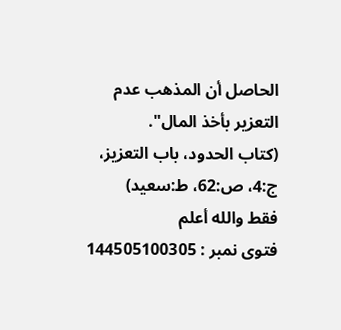الحاصل أن المذهب عدم التعزير بأخذ المال".
(کتاب الحدود، باب التعزیز، ج:4، ص:62، ط:سعید)
فقط والله أعلم
فتوی نمبر : 144505100305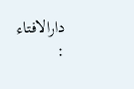دارالافتاء :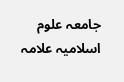جامعہ علوم اسلامیہ علامہ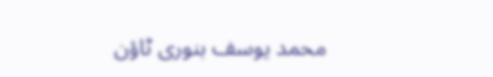محمد یوسف بنوری ٹاؤن